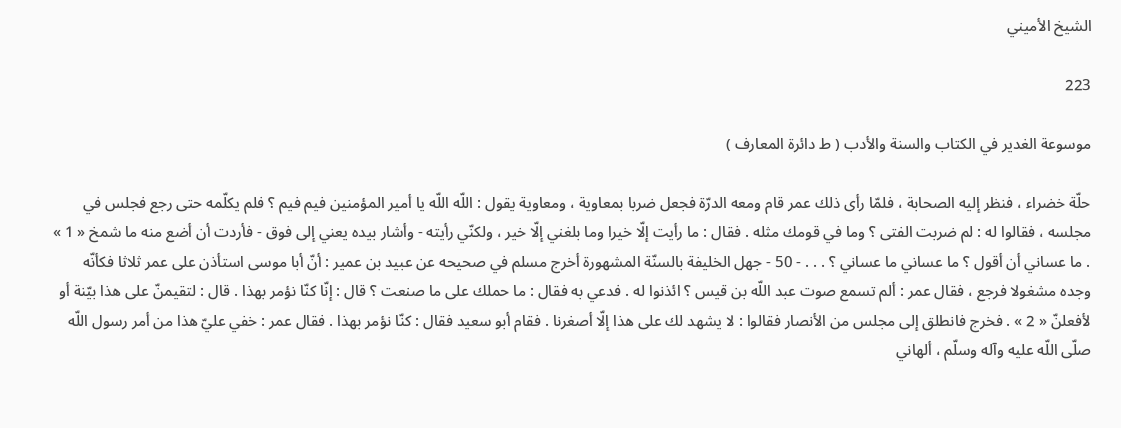الشيخ الأميني

223

موسوعة الغدير في الكتاب والسنة والأدب ( ط دائرة المعارف )

حلّة خضراء ، فنظر إليه الصحابة ، فلمّا رأى ذلك عمر قام ومعه الدرّة فجعل ضربا بمعاوية ، ومعاوية يقول : اللّه اللّه يا أمير المؤمنين فيم فيم ؟ فلم يكلّمه حتى رجع فجلس في مجلسه ، فقالوا له : لم ضربت الفتى ؟ وما في قومك مثله . فقال : ما رأيت إلّا خيرا وما بلغني إلّا خير ، ولكنّي رأيته - وأشار بيده يعني إلى فوق - فأردت أن أضع منه ما شمخ « 1 » . ما عساني أن أقول ؟ ما عساني ما عساني ؟ . . . - 50 - جهل الخليفة بالسنّة المشهورة أخرج مسلم في صحيحه عن عبيد بن عمير : أنّ أبا موسى استأذن على عمر ثلاثا فكأنّه وجده مشغولا فرجع ، فقال عمر : ألم تسمع صوت عبد اللّه بن قيس ؟ ائذنوا له . فدعي به فقال : ما حملك على ما صنعت ؟ قال : إنّا كنّا نؤمر بهذا . قال : لتقيمنّ على هذا بيّنة أو لأفعلنّ « 2 » . فخرج فانطلق إلى مجلس من الأنصار فقالوا : لا يشهد لك على هذا إلّا أصغرنا . فقام أبو سعيد فقال : كنّا نؤمر بهذا . فقال عمر : خفي عليّ هذا من أمر رسول اللّه صلّى اللّه عليه وآله وسلّم ، ألهاني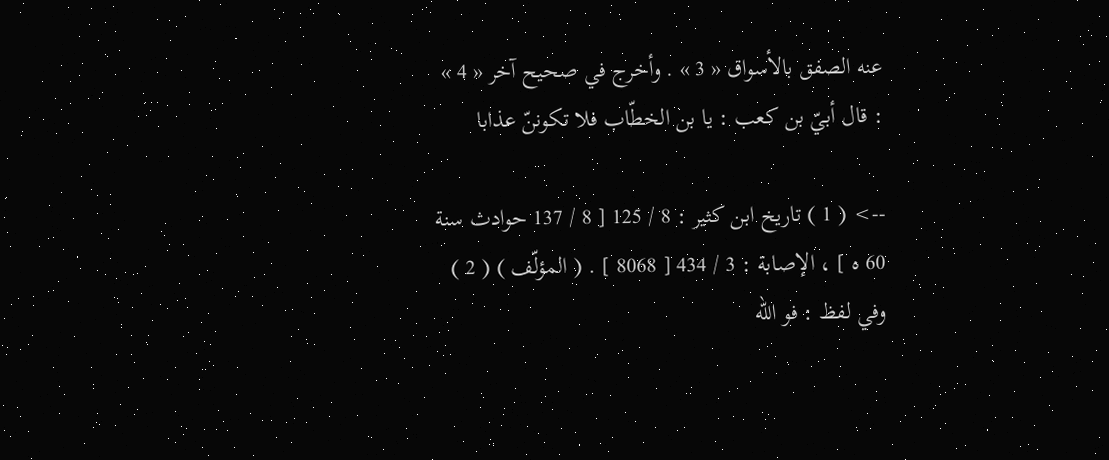عنه الصفق بالأسواق « 3 » . وأخرج في صحيح آخر « 4 » : قال أبيّ بن كعب : يا بن الخطّاب فلا تكوننّ عذابا

--> ( 1 ) تاريخ ابن كثير : 8 / 125 [ 8 / 137 حوادث سنة 60 ه ] ، الإصابة : 3 / 434 [ 8068 ] . ( المؤلّف ) ( 2 ) وفي لفظ : فو اللّه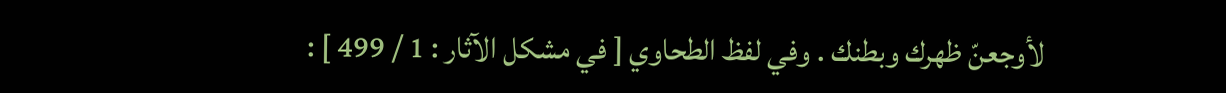لأوجعنّ ظهرك وبطنك . وفي لفظ الطحاوي [ في مشكل الآثار : 1 / 499 ] :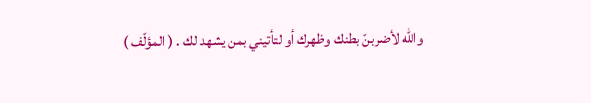واللّه لأضربنّ بطنك وظهرك أو لتأتيني بمن يشهد لك . ( المؤلّف )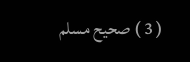( 3 ) صحيح مسلم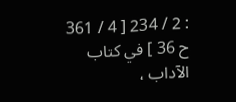: 2 / 234 [ 4 / 361 ح 36 ] في كتاب الآداب ،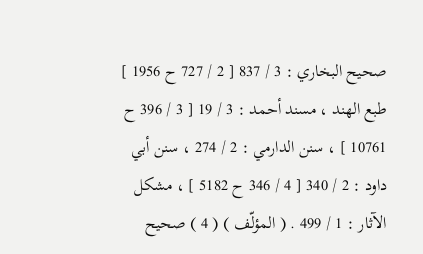صحيح البخاري : 3 / 837 [ 2 / 727 ح 1956 ] طبع الهند ، مسند أحمد : 3 / 19 [ 3 / 396 ح 10761 ] ، سنن الدارمي : 2 / 274 ، سنن أبي داود : 2 / 340 [ 4 / 346 ح 5182 ] ، مشكل الآثار : 1 / 499 . ( المؤلّف ) ( 4 ) صحيح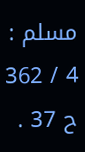مسلم : 4 / 362 ح 37 .